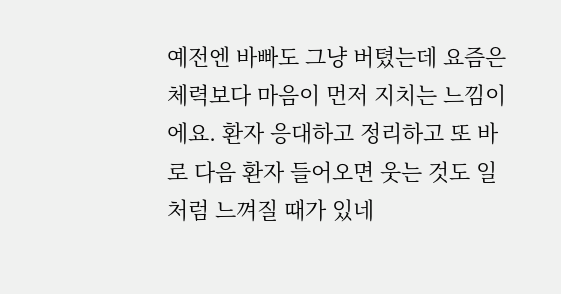예전엔 바빠도 그냥 버텼는데 요즘은 체력보다 마음이 먼저 지치는 느낌이에요. 환자 응대하고 정리하고 또 바로 다음 환자 들어오면 웃는 것도 일처럼 느껴질 때가 있네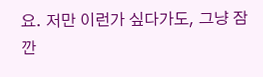요. 저만 이런가 싶다가도, 그냥 잠깐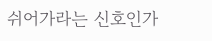쉬어가라는 신호인가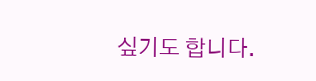싶기도 합니다.